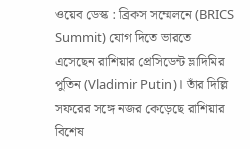ওয়েব ডেস্ক : ব্রিকস সম্মেলনে (BRICS Summit) যোগ দিতে ভারতে এসেছেন রাশিয়ার প্রেসিডেন্ট ভ্লাদিমির পুতিন (Vladimir Putin)। তাঁর দিল্লি সফরের সঙ্গে নজর কেড়েছে রাশিয়ার বিশেষ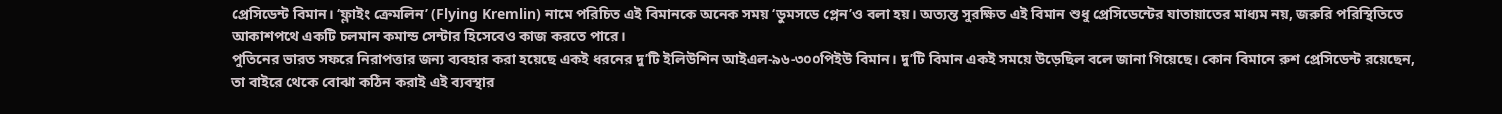প্রেসিডেন্ট বিমান। ‘ফ্লাইং ক্রেমলিন’ (Flying Kremlin) নামে পরিচিত এই বিমানকে অনেক সময় ‘ডুমসডে প্লেন’ও বলা হয়। অত্যন্ত সুরক্ষিত এই বিমান শুধু প্রেসিডেন্টের যাতায়াতের মাধ্যম নয়, জরুরি পরিস্থিতিতে আকাশপথে একটি চলমান কমান্ড সেন্টার হিসেবেও কাজ করতে পারে।
পুতিনের ভারত সফরে নিরাপত্তার জন্য ব্যবহার করা হয়েছে একই ধরনের দু’টি ইলিউশিন আইএল-৯৬-৩০০পিইউ বিমান। দু’টি বিমান একই সময়ে উড়েছিল বলে জানা গিয়েছে। কোন বিমানে রুশ প্রেসিডেন্ট রয়েছেন, তা বাইরে থেকে বোঝা কঠিন করাই এই ব্যবস্থার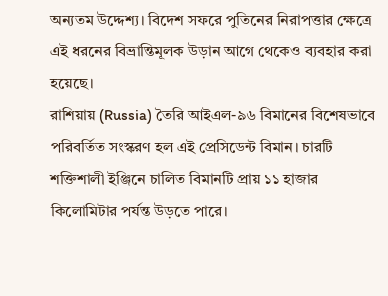অন্যতম উদ্দেশ্য। বিদেশ সফরে পুতিনের নিরাপত্তার ক্ষেত্রে এই ধরনের বিভ্রান্তিমূলক উড়ান আগে থেকেও ব্যবহার করা হয়েছে।
রাশিয়ায় (Russia) তৈরি আইএল-৯৬ বিমানের বিশেষভাবে পরিবর্তিত সংস্করণ হল এই প্রেসিডেন্ট বিমান। চারটি শক্তিশালী ইঞ্জিনে চালিত বিমানটি প্রায় ১১ হাজার কিলোমিটার পর্যন্ত উড়তে পারে।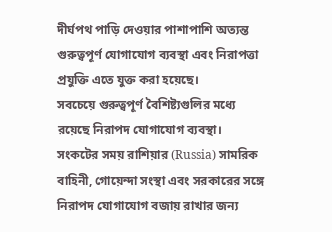দীর্ঘপথ পাড়ি দেওয়ার পাশাপাশি অত্যন্ত গুরুত্বপূর্ণ যোগাযোগ ব্যবস্থা এবং নিরাপত্তা প্রযুক্তি এতে যুক্ত করা হয়েছে।
সবচেয়ে গুরুত্বপূর্ণ বৈশিষ্ট্যগুলির মধ্যে রয়েছে নিরাপদ যোগাযোগ ব্যবস্থা। সংকটের সময় রাশিয়ার (Russia) সামরিক বাহিনী, গোয়েন্দা সংস্থা এবং সরকারের সঙ্গে নিরাপদ যোগাযোগ বজায় রাখার জন্য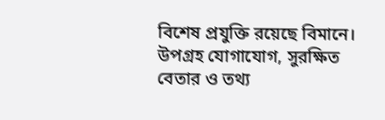বিশেষ প্রযুক্তি রয়েছে বিমানে। উপগ্রহ যোগাযোগ, সুরক্ষিত বেতার ও তথ্য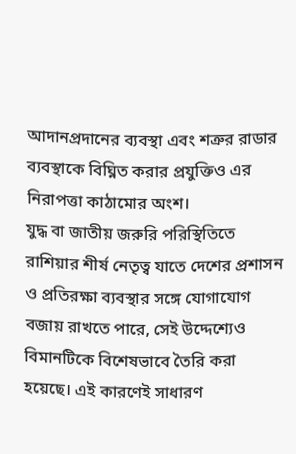আদানপ্রদানের ব্যবস্থা এবং শত্রুর রাডার ব্যবস্থাকে বিঘ্নিত করার প্রযুক্তিও এর নিরাপত্তা কাঠামোর অংশ।
যুদ্ধ বা জাতীয় জরুরি পরিস্থিতিতে রাশিয়ার শীর্ষ নেতৃত্ব যাতে দেশের প্রশাসন ও প্রতিরক্ষা ব্যবস্থার সঙ্গে যোগাযোগ বজায় রাখতে পারে, সেই উদ্দেশ্যেও বিমানটিকে বিশেষভাবে তৈরি করা হয়েছে। এই কারণেই সাধারণ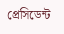প্রেসিডেন্ট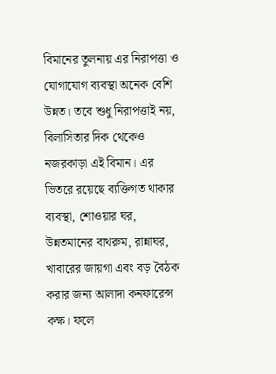বিমানের তুলনায় এর নিরাপত্তা ও যোগাযোগ ব্যবস্থা অনেক বেশি উন্নত। তবে শুধু নিরাপত্তাই নয়, বিলাসিতার দিক থেকেও নজরকাড়া এই বিমান। এর ভিতরে রয়েছে ব্যক্তিগত থাকার ব্যবস্থা, শোওয়ার ঘর, উন্নতমানের বাথরুম, রান্নাঘর, খাবারের জায়গা এবং বড় বৈঠক করার জন্য আলাদা কনফারেন্স কক্ষ। ফলে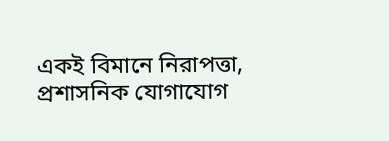একই বিমানে নিরাপত্তা, প্রশাসনিক যোগাযোগ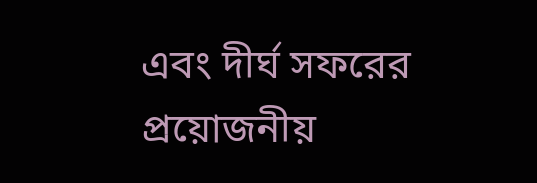এবং দীর্ঘ সফরের প্রয়োজনীয়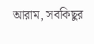আরাম, সবকিছুর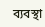ব্যবস্থা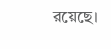রয়েছে।